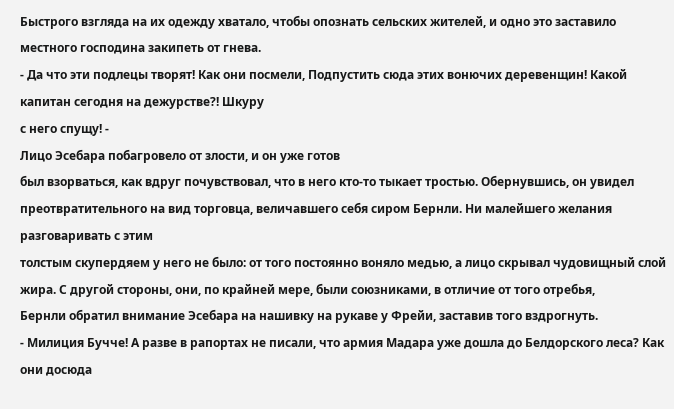Быстрого взгляда на их одежду хватало, чтобы опознать сельских жителей, и одно это заставило местного господина закипеть от гнева.
- Да что эти подлецы творят! Как они посмели, Подпустить сюда этих вонючих деревенщин! Какой капитан сегодня на дежурстве?! Шкуру
с него спущу! -
Лицо Эсебара побагровело от злости, и он уже готов
был взорваться, как вдруг почувствовал, что в него кто-то тыкает тростью. Обернувшись, он увидел преотвратительного на вид торговца, величавшего себя сиром Бернли. Ни малейшего желания разговаривать с этим
толстым скупердяем у него не было: от того постоянно воняло медью, а лицо скрывал чудовищный слой жира. С другой стороны, они, по крайней мере, были союзниками, в отличие от того отребья,
Бернли обратил внимание Эсебара на нашивку на рукаве у Фрейи, заставив того вздрогнуть.
- Милиция Бучче! А разве в рапортах не писали, что армия Мадара уже дошла до Белдорского леса? Как они досюда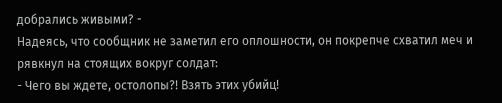добрались живыми? -
Надеясь, что сообщник не заметил его оплошности, он покрепче схватил меч и рявкнул на стоящих вокруг солдат:
- Чего вы ждете, остолопы?! Взять этих убийц!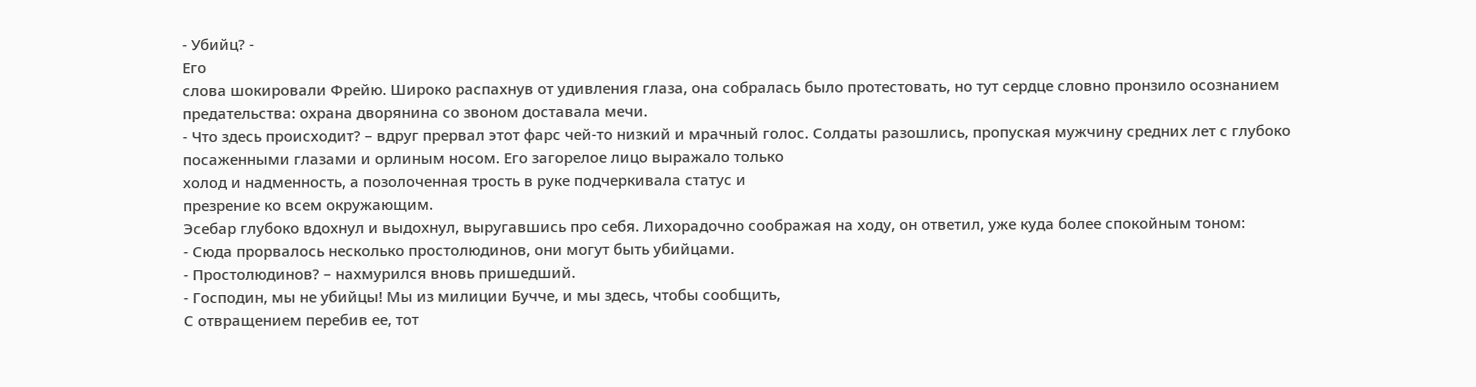- Убийц? -
Его
слова шокировали Фрейю. Широко распахнув от удивления глаза, она собралась было протестовать, но тут сердце словно пронзило осознанием предательства: охрана дворянина со звоном доставала мечи.
- Что здесь происходит? – вдруг прервал этот фарс чей-то низкий и мрачный голос. Солдаты разошлись, пропуская мужчину средних лет с глубоко посаженными глазами и орлиным носом. Его загорелое лицо выражало только
холод и надменность, а позолоченная трость в руке подчеркивала статус и
презрение ко всем окружающим.
Эсебар глубоко вдохнул и выдохнул, выругавшись про себя. Лихорадочно соображая на ходу, он ответил, уже куда более спокойным тоном:
- Сюда прорвалось несколько простолюдинов, они могут быть убийцами.
- Простолюдинов? – нахмурился вновь пришедший.
- Господин, мы не убийцы! Мы из милиции Бучче, и мы здесь, чтобы сообщить,
С отвращением перебив ее, тот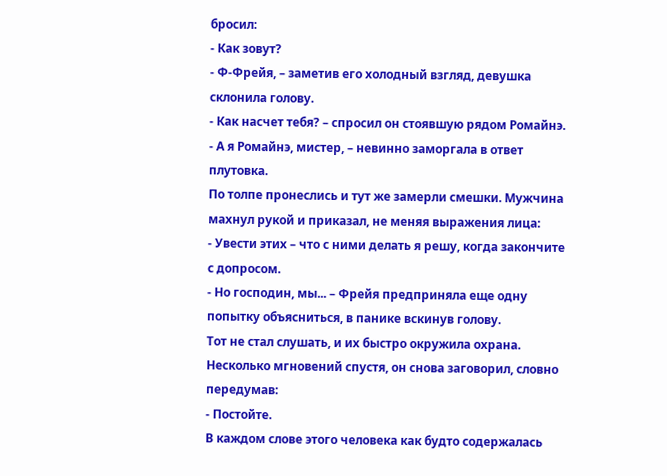бросил:
- Как зовут?
- Ф-Фрейя, – заметив его холодный взгляд, девушка склонила голову.
- Как насчет тебя? – спросил он стоявшую рядом Ромайнэ.
- А я Ромайнэ, мистер, – невинно заморгала в ответ плутовка.
По толпе пронеслись и тут же замерли смешки. Мужчина махнул рукой и приказал, не меняя выражения лица:
- Увести этих – что с ними делать я решу, когда закончите с допросом.
- Но господин, мы... – Фрейя предприняла еще одну попытку объясниться, в панике вскинув голову.
Тот не стал слушать, и их быстро окружила охрана. Несколько мгновений спустя, он снова заговорил, словно передумав:
- Постойте.
В каждом слове этого человека как будто содержалась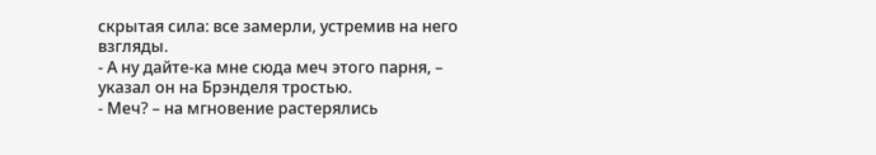скрытая сила: все замерли, устремив на него взгляды.
- А ну дайте-ка мне сюда меч этого парня, – указал он на Брэнделя тростью.
- Меч? – на мгновение растерялись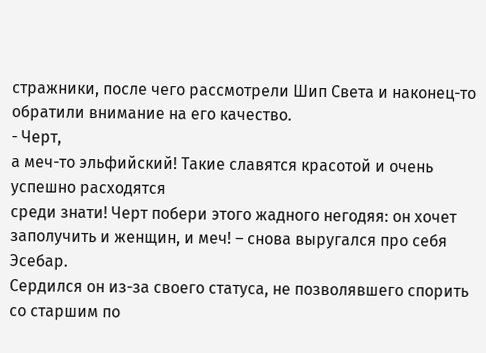стражники, после чего рассмотрели Шип Света и наконец-то обратили внимание на его качество.
- Черт,
а меч-то эльфийский! Такие славятся красотой и очень успешно расходятся
среди знати! Черт побери этого жадного негодяя: он хочет заполучить и женщин, и меч! – снова выругался про себя Эсебар.
Сердился он из-за своего статуса, не позволявшего спорить со старшим по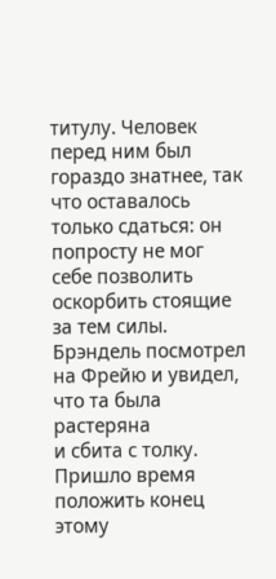титулу. Человек перед ним был гораздо знатнее, так что оставалось только сдаться: он попросту не мог себе позволить оскорбить стоящие за тем силы.
Брэндель посмотрел на Фрейю и увидел, что та была растеряна
и сбита с толку. Пришло время положить конец этому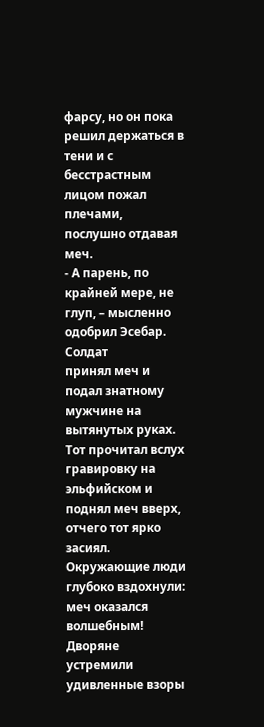фарсу, но он пока решил держаться в тени и с бесстрастным лицом пожал плечами, послушно отдавая меч.
- А парень, по крайней мере, не глуп, – мысленно одобрил Эсебар.
Солдат
принял меч и подал знатному мужчине на вытянутых руках. Тот прочитал вслух гравировку на эльфийском и поднял меч вверх, отчего тот ярко засиял. Окружающие люди глубоко вздохнули: меч оказался волшебным! Дворяне устремили удивленные взоры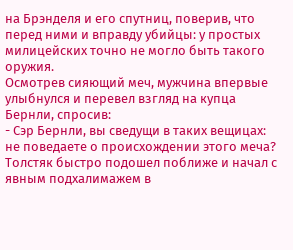на Брэнделя и его спутниц, поверив, что перед ними и вправду убийцы: у простых милицейских точно не могло быть такого оружия.
Осмотрев сияющий меч, мужчина впервые улыбнулся и перевел взгляд на купца Бернли, спросив:
- Сэр Бернли, вы сведущи в таких вещицах: не поведаете о происхождении этого меча?
Толстяк быстро подошел поближе и начал с явным подхалимажем в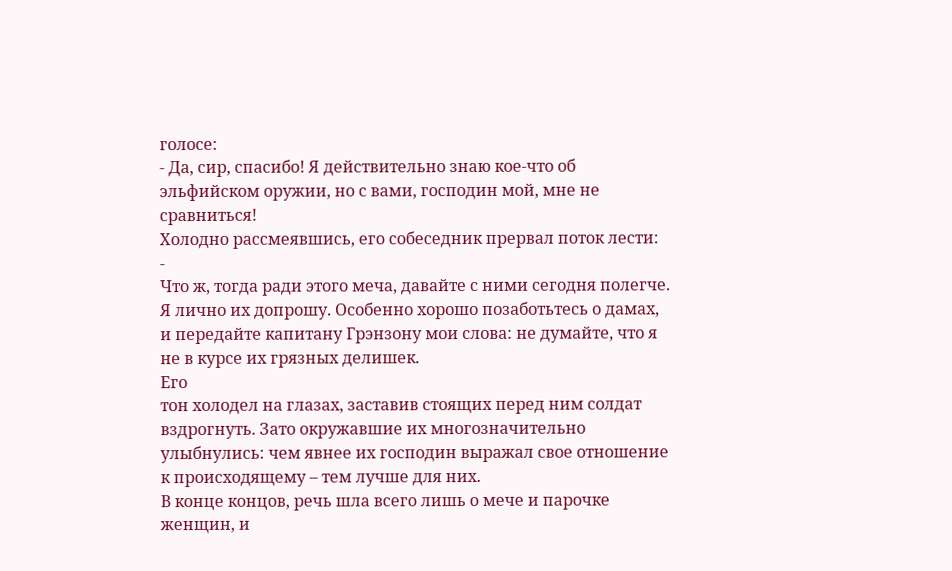голосе:
- Да, сир, спасибо! Я действительно знаю кое-что об эльфийском оружии, но с вами, господин мой, мне не сравниться!
Холодно рассмеявшись, его собеседник прервал поток лести:
-
Что ж, тогда ради этого меча, давайте с ними сегодня полегче. Я лично их допрошу. Особенно хорошо позаботьтесь о дамах, и передайте капитану Грэнзону мои слова: не думайте, что я не в курсе их грязных делишек.
Его
тон холодел на глазах, заставив стоящих перед ним солдат вздрогнуть. Зато окружавшие их многозначительно улыбнулись: чем явнее их господин выражал свое отношение к происходящему – тем лучше для них.
В конце концов, речь шла всего лишь о мече и парочке женщин, и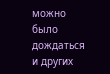можно было дождаться и других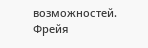возможностей.
Фрейя